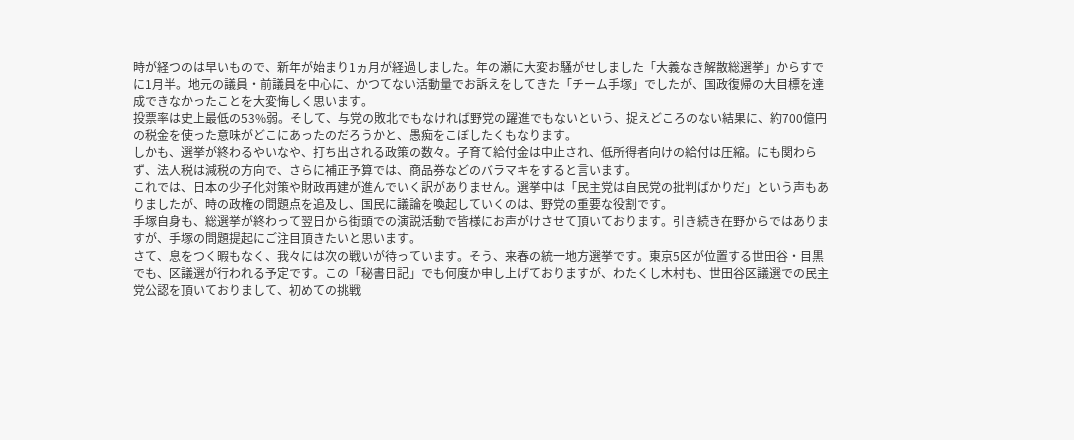時が経つのは早いもので、新年が始まり1ヵ月が経過しました。年の瀬に大変お騒がせしました「大義なき解散総選挙」からすでに1月半。地元の議員・前議員を中心に、かつてない活動量でお訴えをしてきた「チーム手塚」でしたが、国政復帰の大目標を達成できなかったことを大変悔しく思います。
投票率は史上最低の53%弱。そして、与党の敗北でもなければ野党の躍進でもないという、捉えどころのない結果に、約700億円の税金を使った意味がどこにあったのだろうかと、愚痴をこぼしたくもなります。
しかも、選挙が終わるやいなや、打ち出される政策の数々。子育て給付金は中止され、低所得者向けの給付は圧縮。にも関わらず、法人税は減税の方向で、さらに補正予算では、商品券などのバラマキをすると言います。
これでは、日本の少子化対策や財政再建が進んでいく訳がありません。選挙中は「民主党は自民党の批判ばかりだ」という声もありましたが、時の政権の問題点を追及し、国民に議論を喚起していくのは、野党の重要な役割です。
手塚自身も、総選挙が終わって翌日から街頭での演説活動で皆様にお声がけさせて頂いております。引き続き在野からではありますが、手塚の問題提起にご注目頂きたいと思います。
さて、息をつく暇もなく、我々には次の戦いが待っています。そう、来春の統一地方選挙です。東京5区が位置する世田谷・目黒でも、区議選が行われる予定です。この「秘書日記」でも何度か申し上げておりますが、わたくし木村も、世田谷区議選での民主党公認を頂いておりまして、初めての挑戦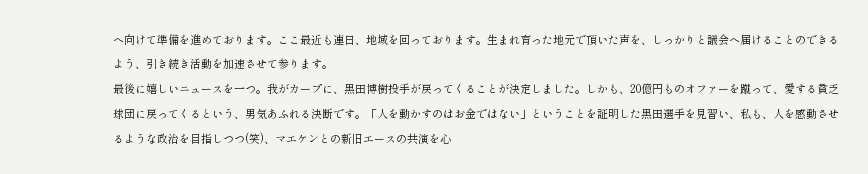へ向けて準備を進めております。ここ最近も連日、地域を回っております。生まれ育った地元で頂いた声を、しっかりと議会へ届けることのできるよう、引き続き活動を加速させて参ります。
最後に嬉しいニュースを一つ。我がカープに、黒田博樹投手が戻ってくることが決定しました。しかも、20億円ものオファーを蹴って、愛する貧乏球団に戻ってくるという、男気あふれる決断です。「人を動かすのはお金ではない」ということを証明した黒田選手を見習い、私も、人を感動させるような政治を目指しつつ(笑)、マエケンとの新旧エースの共演を心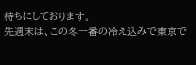待ちにしております。
先週末は、この冬一番の冷え込みで東京で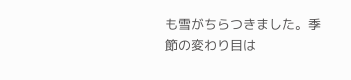も雪がちらつきました。季節の変わり目は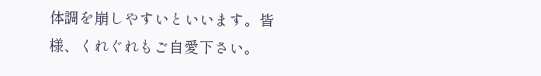体調を崩しやすいといいます。皆様、くれぐれもご自愛下さい。